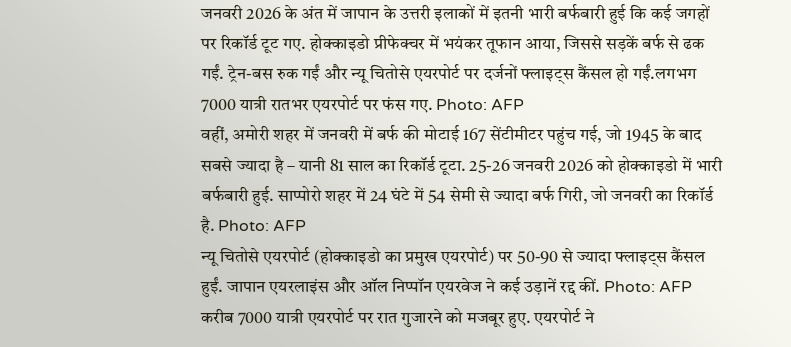जनवरी 2026 के अंत में जापान के उत्तरी इलाकों में इतनी भारी बर्फबारी हुई कि कई जगहों पर रिकॉर्ड टूट गए. होक्काइडो प्रीफेक्चर में भयंकर तूफान आया, जिससे सड़कें बर्फ से ढक गईं. ट्रेन-बस रुक गईं और न्यू चितोसे एयरपोर्ट पर दर्जनों फ्लाइट्स कैंसल हो गईं.लगभग 7000 यात्री रातभर एयरपोर्ट पर फंस गए. Photo: AFP
वहीं, अमोरी शहर में जनवरी में बर्फ की मोटाई 167 सेंटीमीटर पहुंच गई, जो 1945 के बाद सबसे ज्यादा है – यानी 81 साल का रिकॉर्ड टूटा. 25-26 जनवरी 2026 को होक्काइडो में भारी बर्फबारी हुई. साप्पोरो शहर में 24 घंटे में 54 सेमी से ज्यादा बर्फ गिरी, जो जनवरी का रिकॉर्ड है. Photo: AFP
न्यू चितोसे एयरपोर्ट (होक्काइडो का प्रमुख एयरपोर्ट) पर 50-90 से ज्यादा फ्लाइट्स कैंसल हुईं. जापान एयरलाइंस और ऑल निप्पॉन एयरवेज ने कई उड़ानें रद्द कीं. Photo: AFP
करीब 7000 यात्री एयरपोर्ट पर रात गुजारने को मजबूर हुए. एयरपोर्ट ने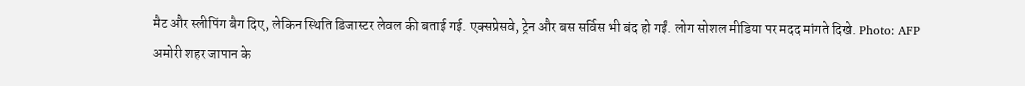मैट और स्लीपिंग बैग दिए, लेकिन स्थिति डिजास्टर लेवल की बताई गई. एक्सप्रेसवे, ट्रेन और बस सर्विस भी बंद हो गईं. लोग सोशल मीडिया पर मदद मांगते दिखे. Photo: AFP
अमोरी शहर जापान के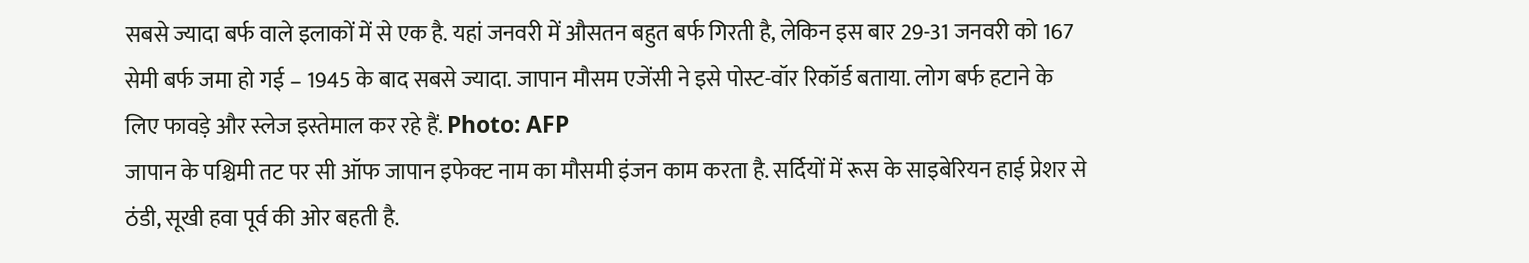सबसे ज्यादा बर्फ वाले इलाकों में से एक है. यहां जनवरी में औसतन बहुत बर्फ गिरती है, लेकिन इस बार 29-31 जनवरी को 167 सेमी बर्फ जमा हो गई – 1945 के बाद सबसे ज्यादा. जापान मौसम एजेंसी ने इसे पोस्ट-वॉर रिकॉर्ड बताया. लोग बर्फ हटाने के लिए फावड़े और स्लेज इस्तेमाल कर रहे हैं. Photo: AFP
जापान के पश्चिमी तट पर सी ऑफ जापान इफेक्ट नाम का मौसमी इंजन काम करता है. सर्दियों में रूस के साइबेरियन हाई प्रेशर से ठंडी, सूखी हवा पूर्व की ओर बहती है.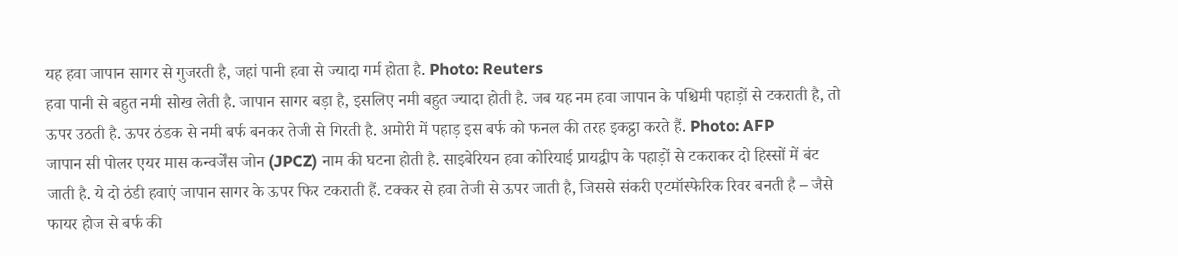यह हवा जापान सागर से गुजरती है, जहां पानी हवा से ज्यादा गर्म होता है. Photo: Reuters
हवा पानी से बहुत नमी सोख लेती है. जापान सागर बड़ा है, इसलिए नमी बहुत ज्यादा होती है. जब यह नम हवा जापान के पश्चिमी पहाड़ों से टकराती है, तो ऊपर उठती है. ऊपर ठंडक से नमी बर्फ बनकर तेजी से गिरती है. अमोरी में पहाड़ इस बर्फ को फनल की तरह इकट्ठा करते हैं. Photo: AFP
जापान सी पोलर एयर मास कन्वर्जेंस जोन (JPCZ) नाम की घटना होती है. साइबेरियन हवा कोरियाई प्रायद्वीप के पहाड़ों से टकराकर दो हिस्सों में बंट जाती है. ये दो ठंडी हवाएं जापान सागर के ऊपर फिर टकराती हैं. टक्कर से हवा तेजी से ऊपर जाती है, जिससे संकरी एटमॉस्फेरिक रिवर बनती है – जैसे फायर होज से बर्फ की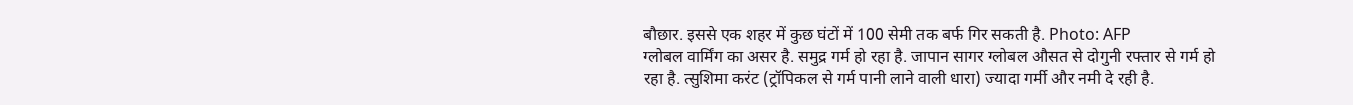बौछार. इससे एक शहर में कुछ घंटों में 100 सेमी तक बर्फ गिर सकती है. Photo: AFP
ग्लोबल वार्मिंग का असर है. समुद्र गर्म हो रहा है. जापान सागर ग्लोबल औसत से दोगुनी रफ्तार से गर्म हो रहा है. त्सुशिमा करंट (ट्रॉपिकल से गर्म पानी लाने वाली धारा) ज्यादा गर्मी और नमी दे रही है.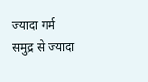ज्यादा गर्म समुद्र से ज्यादा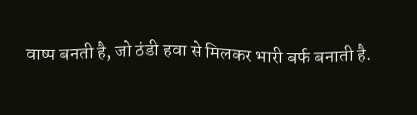वाष्प बनती है, जो ठंडी हवा से मिलकर भारी बर्फ बनाती है.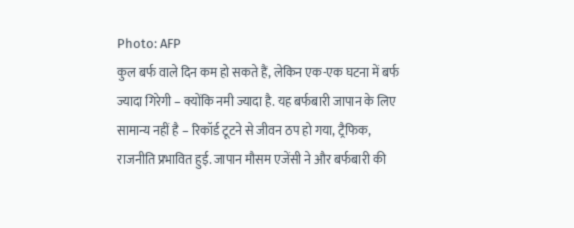Photo: AFP
कुल बर्फ वाले दिन कम हो सकते हैं, लेकिन एक-एक घटना में बर्फ ज्यादा गिरेगी – क्योंकि नमी ज्यादा है. यह बर्फबारी जापान के लिए सामान्य नहीं है – रिकॉर्ड टूटने से जीवन ठप हो गया, ट्रैफिक, राजनीति प्रभावित हुई. जापान मौसम एजेंसी ने और बर्फबारी की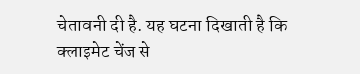चेतावनी दी है. यह घटना दिखाती है कि क्लाइमेट चेंज से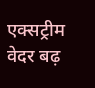एक्सट्रीम वेदर बढ़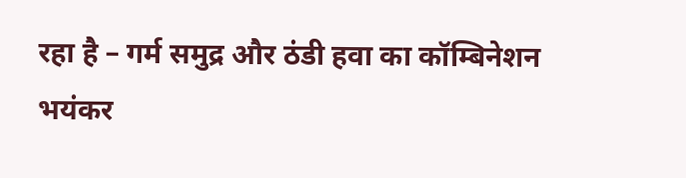रहा है – गर्म समुद्र और ठंडी हवा का कॉम्बिनेशन भयंकर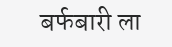बर्फबारी ला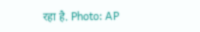रहा है. Photo: AP